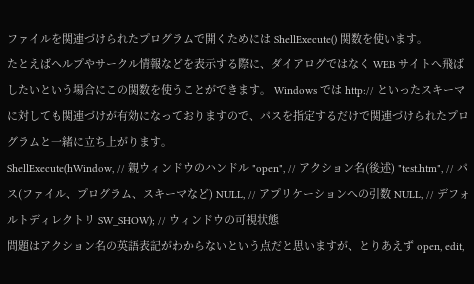ファイルを関連づけられたプログラムで開くためには ShellExecute() 関数を使います。
たとえばヘルプやサークル情報などを表示する際に、ダイアログではなく WEB サイトへ飛ばしたいという場合にこの関数を使うことができます。 Windows では http:// といったスキーマに対しても関連づけが有効になっておりますので、パスを指定するだけで関連づけられたプログラムと一緒に立ち上がります。
ShellExecute(hWindow, // 親ウィンドウのハンドル "open", // アクション名(後述) "test.htm", // パス(ファイル、プログラム、スキーマなど) NULL, // アプリケーションへの引数 NULL, // デフォルトディレクトリ SW_SHOW); // ウィンドウの可視状態
問題はアクション名の英語表記がわからないという点だと思いますが、とりあえず open, edit,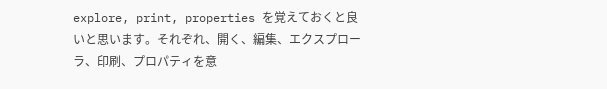explore, print, properties を覚えておくと良いと思います。それぞれ、開く、編集、エクスプローラ、印刷、プロパティを意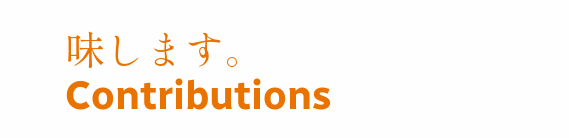味します。
Contributions